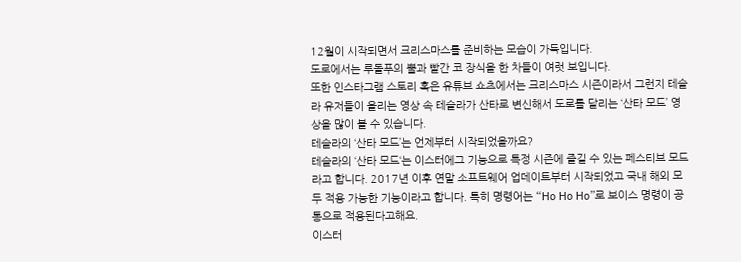12월이 시작되면서 크리스마스를 준비하는 모습이 가득입니다.
도로에서는 루돌푸의 뿔과 빨간 코 장식을 한 차들이 여럿 보입니다.
또한 인스타그램 스토리 혹은 유튜브 쇼츠에서는 크리스마스 시즌이라서 그런지 테슬라 유저들이 올리는 영상 속 테슬라가 산타로 변신해서 도로를 달리는 ‘산타 모드’ 영상을 많이 볼 수 있습니다.
테슬라의 ‘산타 모드’는 언제부터 시작되었을까요?
테슬라의 ‘산타 모드‘는 이스터에그 기능으로 특정 시즌에 즐길 수 있는 페스티브 모드라고 합니다. 2017년 이후 연말 소프트웨어 업데이트부터 시작되었고 국내 해외 모두 적용 가능한 기능이라고 합니다. 특히 명령어는 “Ho Ho Ho”로 보이스 명령이 공통으로 적용된다고해요.
이스터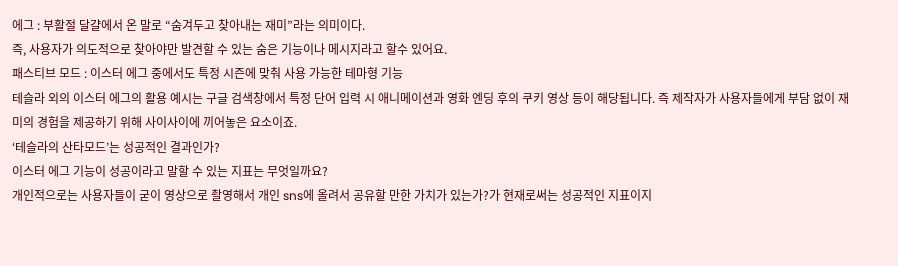에그 : 부활절 달걀에서 온 말로 “숨겨두고 찾아내는 재미”라는 의미이다.
즉, 사용자가 의도적으로 찾아야만 발견할 수 있는 숨은 기능이나 메시지라고 할수 있어요.
패스티브 모드 : 이스터 에그 중에서도 특정 시즌에 맞춰 사용 가능한 테마형 기능
테슬라 외의 이스터 에그의 활용 예시는 구글 검색창에서 특정 단어 입력 시 애니메이션과 영화 엔딩 후의 쿠키 영상 등이 해당됩니다. 즉 제작자가 사용자들에게 부담 없이 재미의 경험을 제공하기 위해 사이사이에 끼어놓은 요소이죠.
‘테슬라의 산타모드’는 성공적인 결과인가?
이스터 에그 기능이 성공이라고 말할 수 있는 지표는 무엇일까요?
개인적으로는 사용자들이 굳이 영상으로 촬영해서 개인 sns에 올려서 공유할 만한 가치가 있는가?가 현재로써는 성공적인 지표이지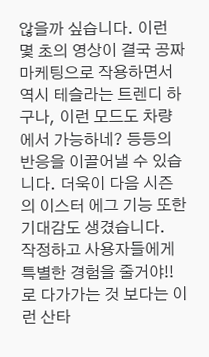않을까 싶습니다. 이런 몇 초의 영상이 결국 공짜 마케팅으로 작용하면서 역시 테슬라는 트렌디 하구나, 이런 모드도 차량에서 가능하네? 등등의 반응을 이끌어낼 수 있습니다. 더욱이 다음 시즌의 이스터 에그 기능 또한 기대감도 생겼습니다.
작정하고 사용자들에게 특별한 경험을 줄거야!!로 다가가는 것 보다는 이런 산타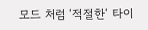모드 처럼 ‘적절한‘ 타이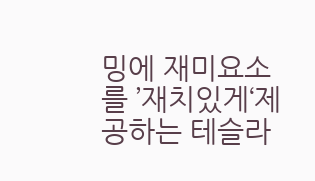밍에 재미요소를 ’재치있게‘제공하는 테슬라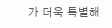가 더욱 특별해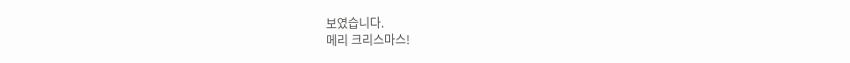보였습니다.
메리 크리스마스!